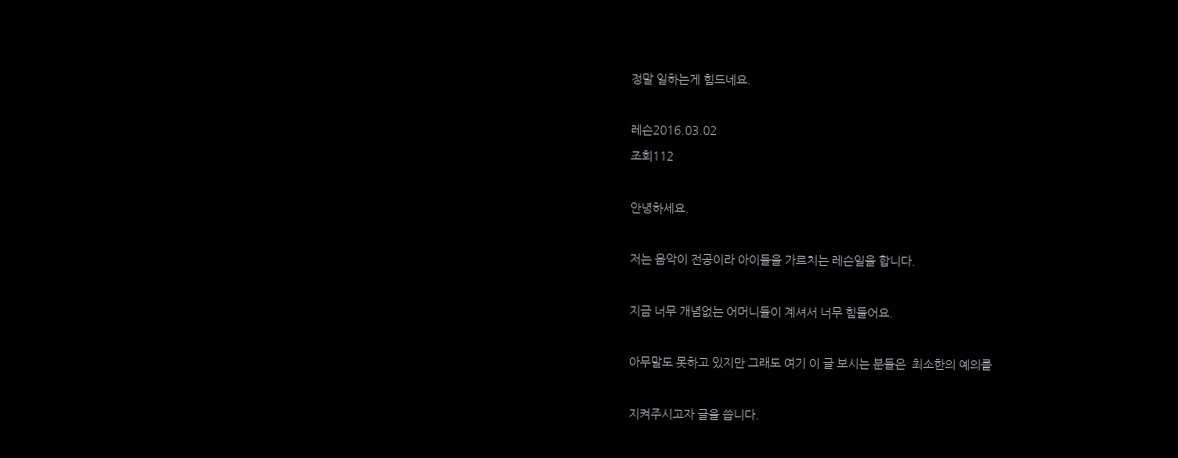정말 일하는게 힘드네요.

레슨2016.03.02
조회112

안녕하세요.

저는 음악이 전공이라 아이들을 가르치는 레슨일을 합니다.

지금 너무 개념없는 어머니들이 계셔서 너무 힘들어요.

아무말도 못하고 있지만 그래도 여기 이 글 보시는 분들은  최소한의 예의를

지켜주시고자 글을 씁니다.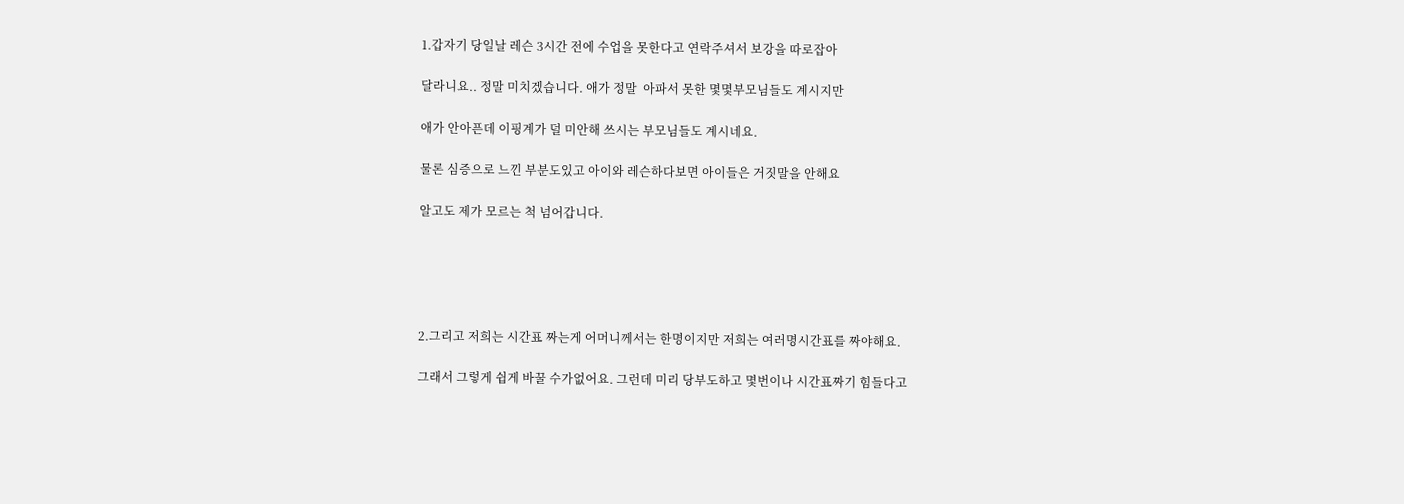1.갑자기 당일날 레슨 3시간 전에 수업을 못한다고 연락주셔서 보강을 따로잡아

달라니요.. 정말 미치겠습니다. 애가 정말  아파서 못한 몇몇부모님들도 계시지만

애가 안아픈데 이핑계가 덜 미안해 쓰시는 부모님들도 계시네요.

물론 심증으로 느낀 부분도있고 아이와 레슨하다보면 아이들은 거짓말을 안해요

알고도 제가 모르는 척 넘어갑니다.





2.그리고 저희는 시간표 짜는게 어머니께서는 한명이지만 저희는 여러명시간표를 짜야해요.

그래서 그렇게 쉽게 바꿀 수가없어요. 그런데 미리 당부도하고 몇번이나 시간표짜기 힘들다고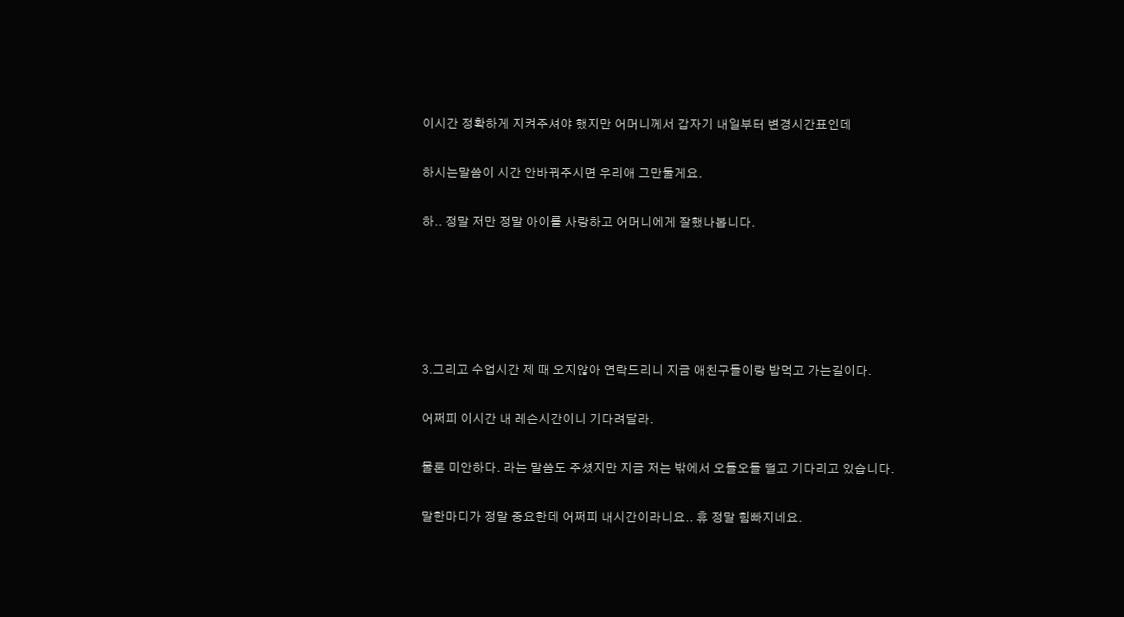이시간 정확하게 지켜주셔야 했지만 어머니께서 갑자기 내일부터 변경시간표인데

하시는말씀이 시간 안바꿔주시면 우리애 그만둘게요.

하.. 정말 저만 정말 아이를 사랑하고 어머니에게 잘했나봅니다.





3.그리고 수업시간 제 때 오지않아 연락드리니 지금 애친구들이랑 밥먹고 가는길이다.

어쩌피 이시간 내 레슨시간이니 기다려달라.

물론 미안하다. 라는 말씀도 주셨지만 지금 저는 밖에서 오들오들 떨고 기다리고 있습니다.

말한마디가 정말 중요한데 어쩌피 내시간이라니요.. 휴 정말 힘빠지네요.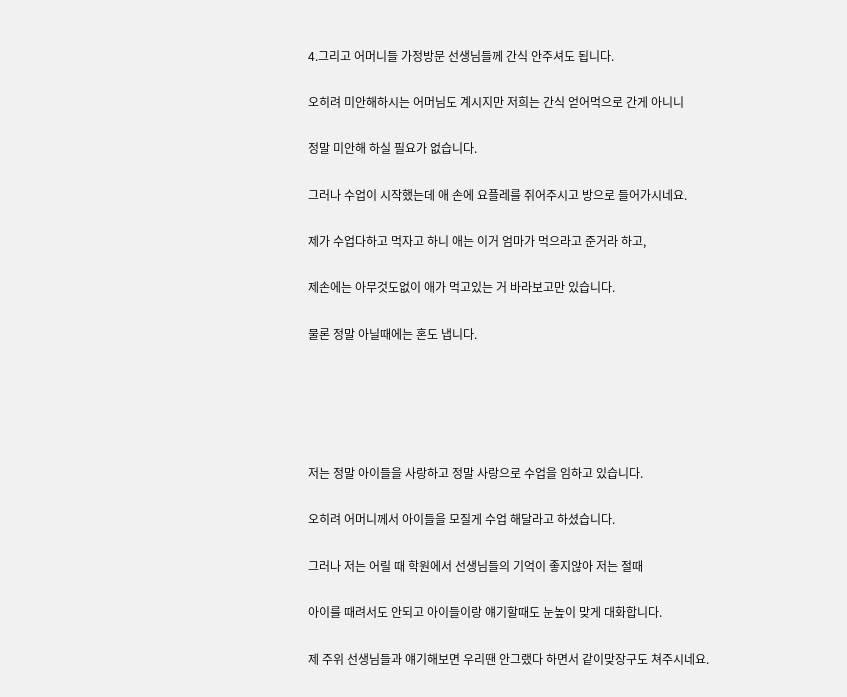4.그리고 어머니들 가정방문 선생님들께 간식 안주셔도 됩니다.

오히려 미안해하시는 어머님도 계시지만 저희는 간식 얻어먹으로 간게 아니니

정말 미안해 하실 필요가 없습니다.

그러나 수업이 시작했는데 애 손에 요플레를 쥐어주시고 방으로 들어가시네요.

제가 수업다하고 먹자고 하니 애는 이거 엄마가 먹으라고 준거라 하고,

제손에는 아무것도없이 애가 먹고있는 거 바라보고만 있습니다.

물론 정말 아닐때에는 혼도 냅니다.





저는 정말 아이들을 사랑하고 정말 사랑으로 수업을 임하고 있습니다.

오히려 어머니께서 아이들을 모질게 수업 해달라고 하셨습니다.

그러나 저는 어릴 때 학원에서 선생님들의 기억이 좋지않아 저는 절때

아이를 때려서도 안되고 아이들이랑 얘기할때도 눈높이 맞게 대화합니다.

제 주위 선생님들과 얘기해보면 우리땐 안그랬다 하면서 같이맞장구도 쳐주시네요.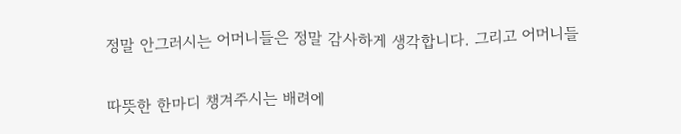정말 안그러시는 어머니들은 정말 감사하게 생각합니다. 그리고 어머니들

따뜻한 한마디 챙겨주시는 배려에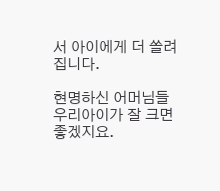서 아이에게 더 쏠려집니다.

현명하신 어머님들 우리아이가 잘 크면좋겠지요.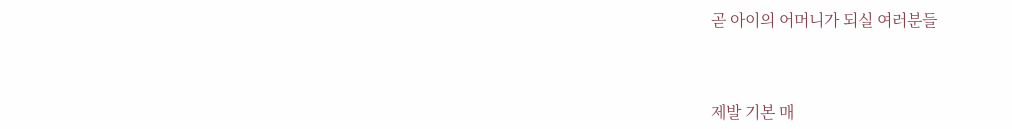곧 아이의 어머니가 되실 여러분들



제발 기본 매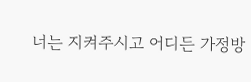너는 지켜주시고 어디든 가정방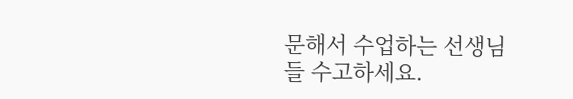문해서 수업하는 선생님들 수고하세요.